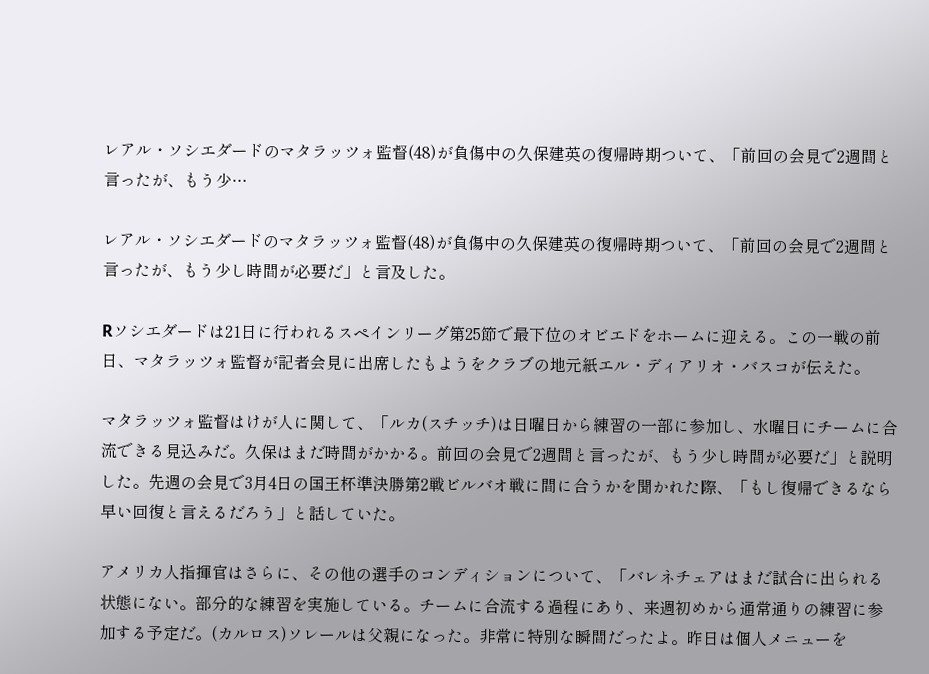レアル・ソシエダードのマタラッツォ監督(48)が負傷中の久保建英の復帰時期ついて、「前回の会見で2週間と言ったが、もう少…

レアル・ソシエダードのマタラッツォ監督(48)が負傷中の久保建英の復帰時期ついて、「前回の会見で2週間と言ったが、もう少し時間が必要だ」と言及した。

Rソシエダードは21日に行われるスペインリーグ第25節で最下位のオビエドをホームに迎える。この一戦の前日、マタラッツォ監督が記者会見に出席したもようをクラブの地元紙エル・ディアリオ・バスコが伝えた。

マタラッツォ監督はけが人に関して、「ルカ(スチッチ)は日曜日から練習の一部に参加し、水曜日にチームに合流できる見込みだ。久保はまだ時間がかかる。前回の会見で2週間と言ったが、もう少し時間が必要だ」と説明した。先週の会見で3月4日の国王杯準決勝第2戦ビルバオ戦に間に合うかを聞かれた際、「もし復帰できるなら早い回復と言えるだろう」と話していた。

アメリカ人指揮官はさらに、その他の選手のコンディションについて、「バレネチェアはまだ試合に出られる状態にない。部分的な練習を実施している。チームに合流する過程にあり、来週初めから通常通りの練習に参加する予定だ。(カルロス)ソレールは父親になった。非常に特別な瞬間だったよ。昨日は個人メニューを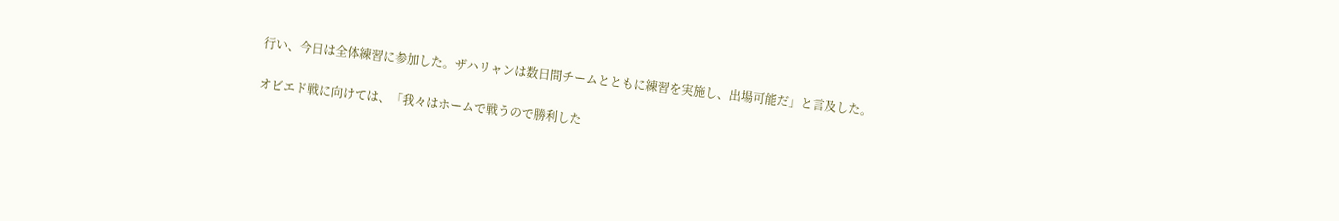行い、今日は全体練習に参加した。ザハリャンは数日間チームとともに練習を実施し、出場可能だ」と言及した。

オビエド戦に向けては、「我々はホームで戦うので勝利した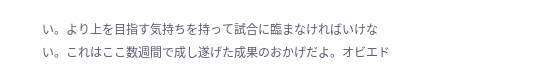い。より上を目指す気持ちを持って試合に臨まなければいけない。これはここ数週間で成し遂げた成果のおかげだよ。オビエド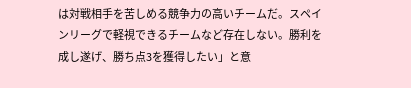は対戦相手を苦しめる競争力の高いチームだ。スペインリーグで軽視できるチームなど存在しない。勝利を成し遂げ、勝ち点3を獲得したい」と意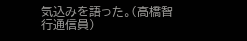気込みを語った。(高橋智行通信員)